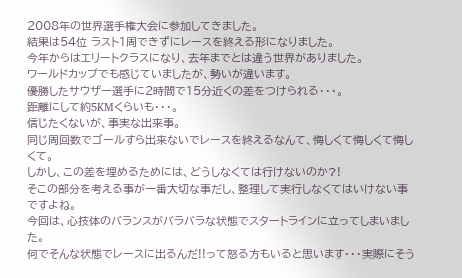2008年の世界選手権大会に参加してきました。
結果は54位 ラスト1周できずにレースを終える形になりました。
今年からはエリートクラスになり、去年までとは違う世界がありました。
ワールドカップでも感じていましたが、勢いが違います。
優勝したサウザー選手に2時間で15分近くの差をつけられる・・・。
距離にして約5KMくらいも・・・。
信じたくないが、事実な出来事。
同じ周回数でゴールすら出来ないでレースを終えるなんて、悔しくて悔しくて悔しくて。
しかし、この差を埋めるためには、どうしなくては行けないのか?!
そこの部分を考える事が一番大切な事だし、整理して実行しなくてはいけない事ですよね。
今回は、心技体のバランスがバラバラな状態でスタートラインに立ってしまいました。
何でそんな状態でレースに出るんだ!!って怒る方もいると思います・・・実際にそう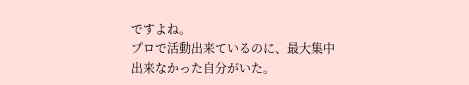ですよね。
プロで活動出来ているのに、最大集中出来なかった自分がいた。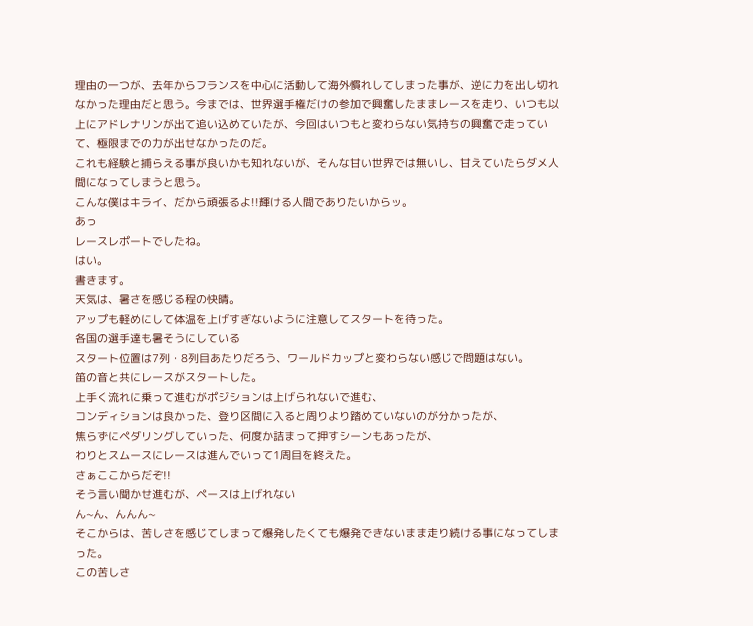理由の一つが、去年からフランスを中心に活動して海外慣れしてしまった事が、逆に力を出し切れなかった理由だと思う。今までは、世界選手権だけの参加で興奮したままレースを走り、いつも以上にアドレナリンが出て追い込めていたが、今回はいつもと変わらない気持ちの興奮で走っていて、極限までの力が出せなかったのだ。
これも経験と捕らえる事が良いかも知れないが、そんな甘い世界では無いし、甘えていたらダメ人間になってしまうと思う。
こんな僕はキライ、だから頑張るよ!!輝ける人間でありたいからッ。
あっ
レースレポートでしたね。
はい。
書きます。
天気は、暑さを感じる程の快晴。
アップも軽めにして体温を上げすぎないように注意してスタートを待った。
各国の選手達も暑そうにしている
スタート位置は7列・8列目あたりだろう、ワールドカップと変わらない感じで問題はない。
笛の音と共にレースがスタートした。
上手く流れに乗って進むがポジションは上げられないで進む、
コンディションは良かった、登り区間に入ると周りより踏めていないのが分かったが、
焦らずにペダリングしていった、何度か詰まって押すシーンもあったが、
わりとスムースにレースは進んでいって1周目を終えた。
さぁここからだぞ!!
そう言い聞かせ進むが、ペースは上げれない
ん~ん、んんん~
そこからは、苦しさを感じてしまって爆発したくても爆発できないまま走り続ける事になってしまった。
この苦しさ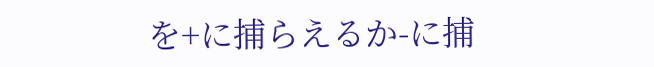を+に捕らえるか-に捕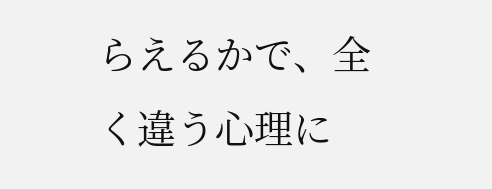らえるかで、全く違う心理に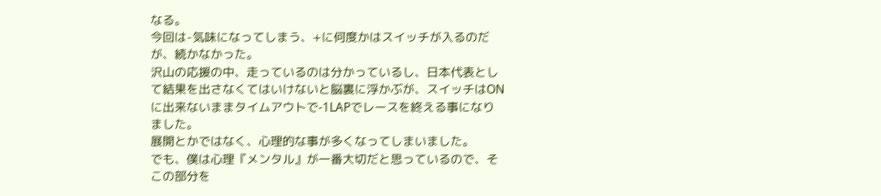なる。
今回は-気味になってしまう、+に何度かはスイッチが入るのだが、続かなかった。
沢山の応援の中、走っているのは分かっているし、日本代表として結果を出さなくてはいけないと脳裏に浮かぶが、スイッチはONに出来ないままタイムアウトで-1LAPでレースを終える事になりました。
展開とかではなく、心理的な事が多くなってしまいました。
でも、僕は心理『メンタル』が一番大切だと思っているので、そこの部分を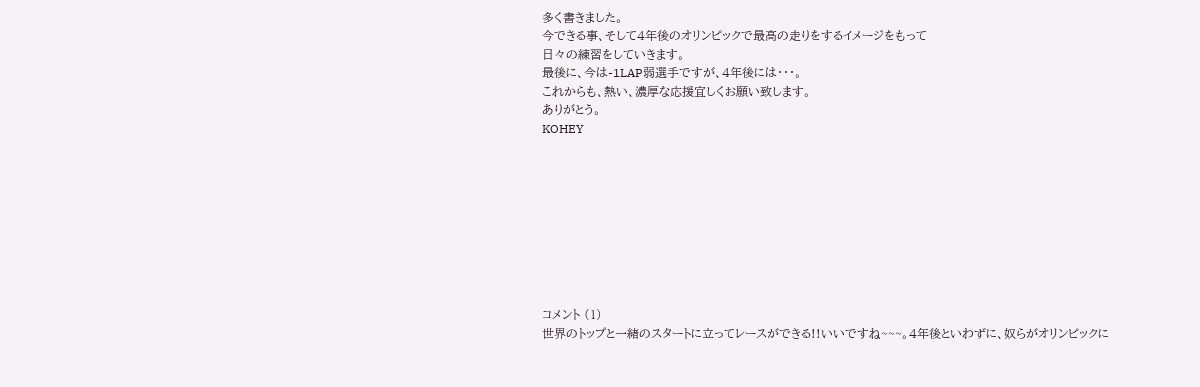多く書きました。
今できる事、そして4年後のオリンピックで最高の走りをするイメージをもって
日々の練習をしていきます。
最後に、今は-1LAP弱選手ですが、4年後には・・・。
これからも、熱い、濃厚な応援宜しくお願い致します。
ありがとう。
KOHEY









コメント (1)
世界のトップと一緒のスタートに立ってレースができる!!いいですね~~~。4年後といわずに、奴らがオリンピックに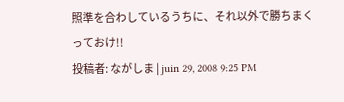照準を合わしているうちに、それ以外で勝ちまくっておけ!!
投稿者: ながしま | juin 29, 2008 9:25 PM